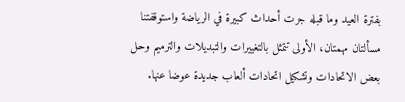بفترة العيد وما قبله جرت أحداث كبيرة في الرياضة واستوقفتنا مسألتان مهمتان، الأولى تتمثل بالتغييرات والتبديلات والترميم وحل بعض الاتحادات وتشكيل اتحادات ألعاب جديدة عوضا عنها.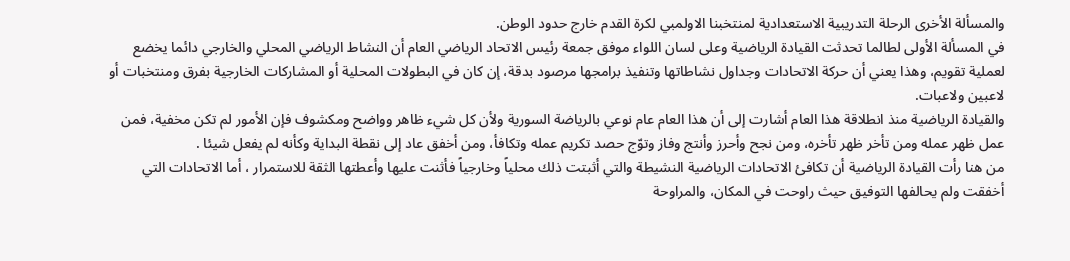والمسألة الأخرى الرحلة التدريبية الاستعدادية لمنتخبنا الاولمبي لكرة القدم خارج حدود الوطن.
في المسألة الأولى لطالما تحدثت القيادة الرياضية وعلى لسان اللواء موفق جمعة رئيس الاتحاد الرياضي العام أن النشاط الرياضي المحلي والخارجي دائما يخضع لعملية تقويم، وهذا يعني أن حركة الاتحادات وجداول نشاطاتها وتنفيذ برامجها مرصود بدقة، إن كان في البطولات المحلية أو المشاركات الخارجية بفرق ومنتخبات أو لاعبين ولاعبات.
والقيادة الرياضية منذ انطلاقة هذا العام أشارت إلى أن هذا العام عام نوعي بالرياضة السورية ولأن كل شيء ظاهر وواضح ومكشوف فإن الأمور لم تكن مخفية، فمن عمل ظهر عمله ومن تأخر ظهر تأخره، ومن نجح وأحرز وأنتج وفاز وتوّج حصد تكريم عمله وتكافأ، ومن أخفق عاد إلى نقطة البداية وكأنه لم يفعل شيئا .
من هنا رأت القيادة الرياضية أن تكافئ الاتحادات الرياضية النشيطة والتي أثبتت ذلك محلياً وخارجياً فأثنت عليها وأعطتها الثقة للاستمرار ، أما الاتحادات التي أخفقت ولم يحالفها التوفيق حيث راوحت في المكان، والمراوحة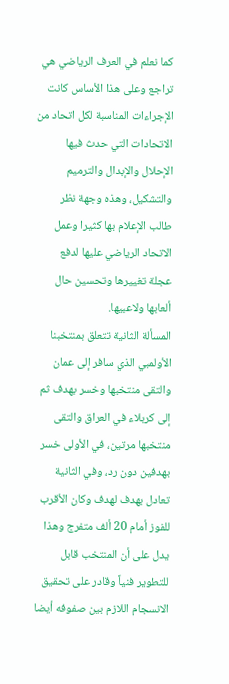كما نعلم في العرف الرياضي هي تراجع وعلى هذا الأساس كانت الإجراءات المناسبة لكل اتحاد من الاتحادات التي حدث فيها الإحلال والإبدال والترميم والتشكيل، وهذه وجهة نظر طالب الإعلام بها كثيرا وعمل الاتحاد الرياضي عليها لدفع عجلة تغييرها وتحسين حال ألعابها ولاعبيها.
المسألة الثانية تتعلق بمنتخبنا الأولمبي الذي سافر إلى عمان والتقى منتخبها وخسر بهدف ثم إلى كربلاء في العراق والتقى منتخبها مرتين، في الأولى خسر بهدفين دون رد، وفي الثانية تعادل بهدف لهدف وكان الأقرب للفوز أمام 20 ألف متفرج وهذا يدل على أن المنتخب قابل للتطوير فنياً وقادر على تحقيق الانسجام اللازم بين صفوفه أيضا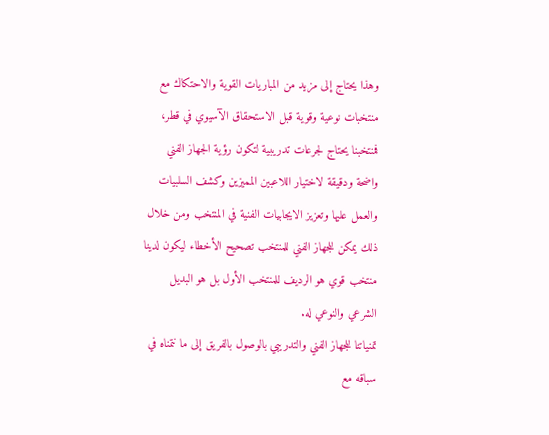وهذا يحتاج إلى مزيد من المباريات القوية والاحتكاك مع منتخبات نوعية وقوية قبل الاستحقاق الآسيوي في قطر، فمنتخبنا يحتاج لجرعات تدريبية لتكون رؤية الجهاز الفني واضحة ودقيقة لاختيار اللاعبين المميزين وكشف السلبيات والعمل عليها وتعزيز الايجابيات الفنية في المنتخب ومن خلال ذلك يمكن للجهاز الفني للمنتخب تصحيح الأخطاء ليكون لدينا منتخب قوي هو الرديف للمنتخب الأول بل هو البديل الشرعي والنوعي له.
تمنياتنا للجهاز الفني والتدريبي بالوصول بالفريق إلى ما نتمناه في سباقه مع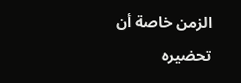الزمن خاصة أن تحضيره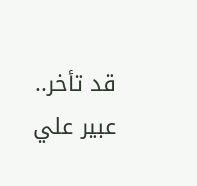قد تأخر..
عبير علي